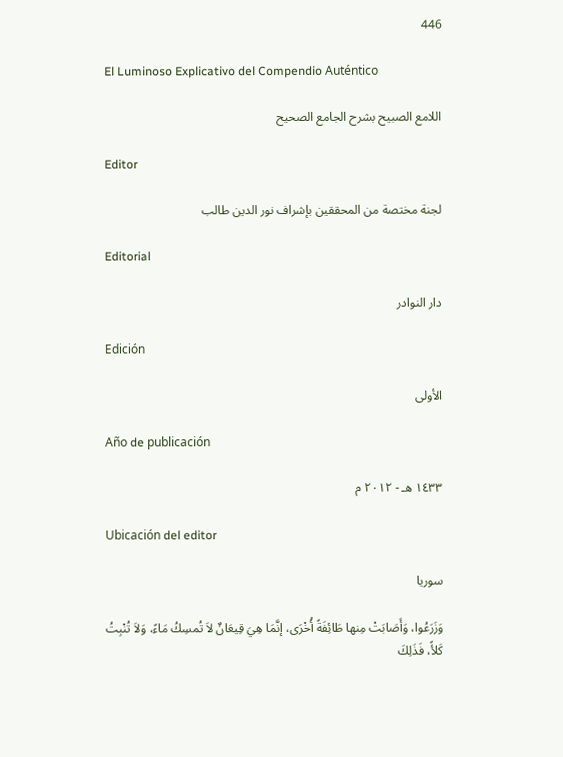446

El Luminoso Explicativo del Compendio Auténtico

اللامع الصبيح بشرح الجامع الصحيح

Editor

لجنة مختصة من المحققين بإشراف نور الدين طالب

Editorial

دار النوادر

Edición

الأولى

Año de publicación

١٤٣٣ هـ - ٢٠١٢ م

Ubicación del editor

سوريا

وَزَرَعُوا، وَأَصَابَتْ مِنها طَائِفَةً أُخْرَى، إنَّمَا هِيَ قِيعَانٌ لاَ تُمسِكُ مَاءً، وَلاَ تُنْبِتُ كَلأً، فَذَلِكَ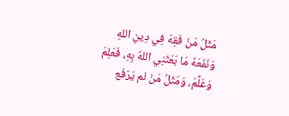مَثَلُ مَنْ فَقِهَ فِي دِينِ اللهِ وَنَفَعَهُ مَا بَعَثَنِي اللهُ بِهِ، فَعَلِمَ وَعَلَّمَ، وَمَثَلُ مَنْ لم يَرْفَع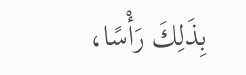بِذَلِكَ رَأْسًا،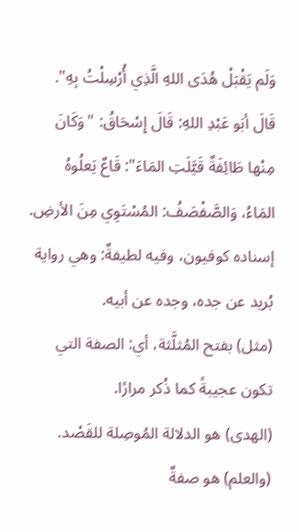وَلَم يَقْبَلْ هُدَى اللهِ الَّذِي أُرْسِلْتُ بِهِ".
قَالَ أبَو عَبْدِ اللهِ: قَالَ إِسْحَاقُ: "وَكَانَ مِنْها طَائِفَةٌ قَيَّلَتِ المَاءَ": قَاعٌ يَعلُوهُ المَاءُ، وَالصَّفْصَفُ: المُسْتَوِي مِنَ الأرضِ.
إسناده كوفيون، وفيه لطيفةٌ: وهي رواية بُريد عن جده، وجده عن أبيه.
(مثل) بفتح المُثلَّثة، أي: الصفة التي تكون عجيبةً كما ذُكر مرارًا.
(الهدى) هو الدلالة المُوصِلة للقَصْد.
(والعلم) هو صفةٌ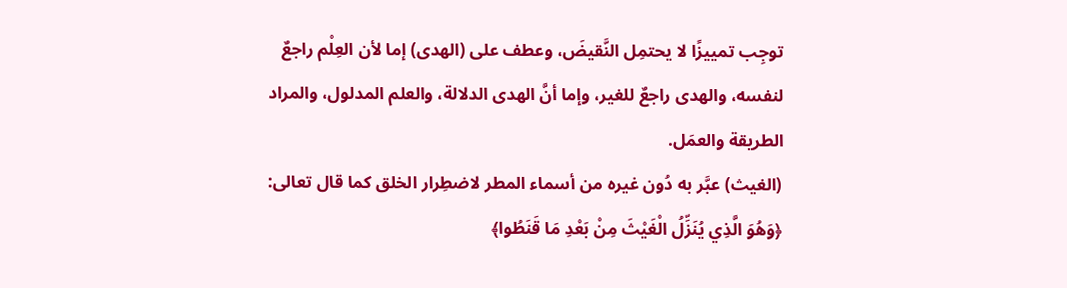توجِب تمييزًا لا يحتمِل النَّقيضَ، وعطف على (الهدى) إما لأن العِلْم راجعٌ لنفسه، والهدى راجعٌ للغير، وإما أنَّ الهدى الدلالة، والعلم المدلول، والمراد الطريقة والعمَل.
(الغيث) عبَّر به دُون غيره من أسماء المطر لاضطِرار الخلق كما قال تعالى: ﴿وَهُوَ الَّذِي يُنَزِّلُ الْغَيْثَ مِنْ بَعْدِ مَا قَنَطُوا﴾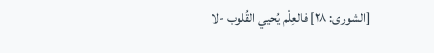[الشورى: ٢٨] فالعِلْم يُحيي القُلوب -لا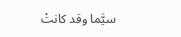سيَّما وقد كانتْ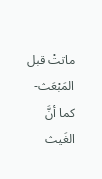ماتتْ قبل المَبْعَث- كما أنَّ الغَيث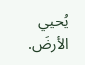يُحيي الأرضَ.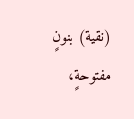(نقية) بنونٍ مفتوحةٍ،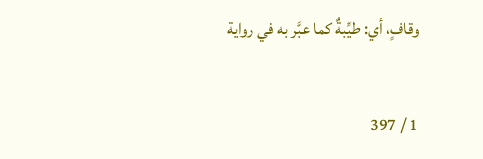وقافٍ، أي: طيِّبةٌ كما عبَّر به في رواية

1 / 397